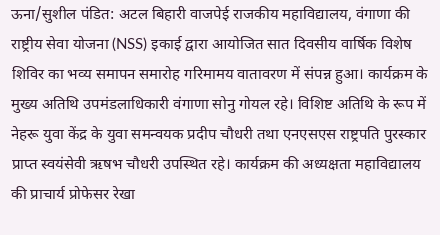ऊना/सुशील पंडित: अटल बिहारी वाजपेई राजकीय महाविद्यालय, वंगाणा की राष्ट्रीय सेवा योजना (NSS) इकाई द्वारा आयोजित सात दिवसीय वार्षिक विशेष शिविर का भव्य समापन समारोह गरिमामय वातावरण में संपन्न हुआ। कार्यक्रम के मुख्य अतिथि उपमंडलाधिकारी वंगाणा सोनु गोयल रहे। विशिष्ट अतिथि के रूप में नेहरू युवा केंद्र के युवा समन्वयक प्रदीप चौधरी तथा एनएसएस राष्ट्रपति पुरस्कार प्राप्त स्वयंसेवी ऋषभ चौधरी उपस्थित रहे। कार्यक्रम की अध्यक्षता महाविद्यालय की प्राचार्य प्रोफेसर रेखा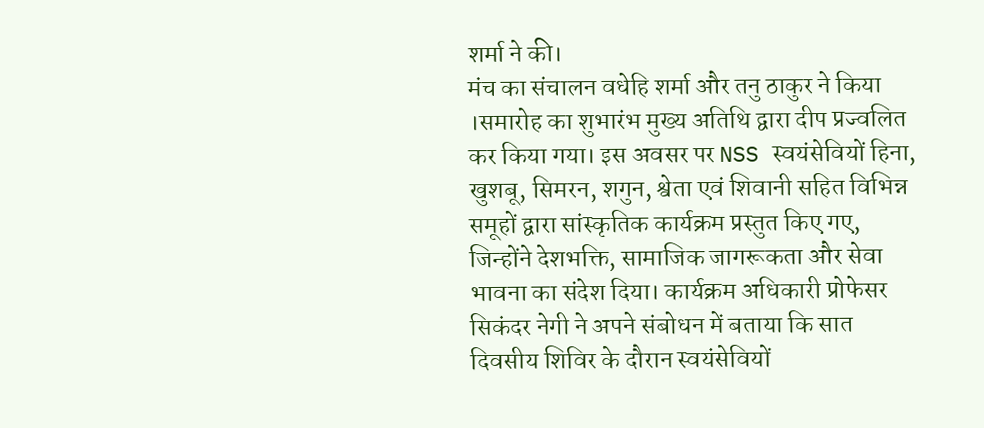शर्मा ने की।
मंच का संचालन वधेहि शर्मा और तनु ठाकुर ने किया ।समारोह का शुभारंभ मुख्य अतिथि द्वारा दीप प्रज्वलित कर किया गया। इस अवसर पर NSS स्वयंसेवियों हिना, खुशबू, सिमरन, शगुन, श्वेता एवं शिवानी सहित विभिन्न समूहों द्वारा सांस्कृतिक कार्यक्रम प्रस्तुत किए गए, जिन्होंने देशभक्ति, सामाजिक जागरूकता और सेवा भावना का संदेश दिया। कार्यक्रम अधिकारी प्रोफेसर सिकंदर नेगी ने अपने संबोधन में बताया कि सात दिवसीय शिविर के दौरान स्वयंसेवियों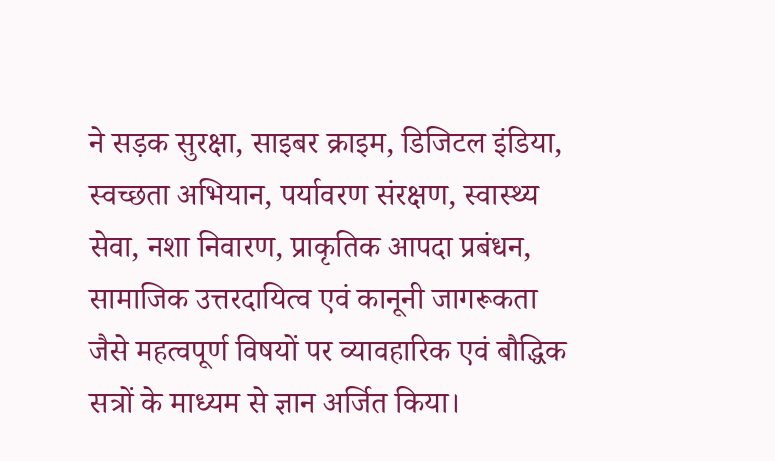ने सड़क सुरक्षा, साइबर क्राइम, डिजिटल इंडिया, स्वच्छता अभियान, पर्यावरण संरक्षण, स्वास्थ्य सेवा, नशा निवारण, प्राकृतिक आपदा प्रबंधन, सामाजिक उत्तरदायित्व एवं कानूनी जागरूकता जैसे महत्वपूर्ण विषयों पर व्यावहारिक एवं बौद्धिक सत्रों के माध्यम से ज्ञान अर्जित किया।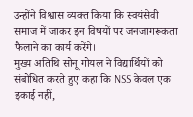उन्होंने विश्वास व्यक्त किया कि स्वयंसेवी समाज में जाकर इन विषयों पर जनजागरूकता फैलाने का कार्य करेंगे।
मुख्य अतिथि सोनू गोयल ने विद्यार्थियों को संबोधित करते हुए कहा कि NSS केवल एक इकाई नहीं,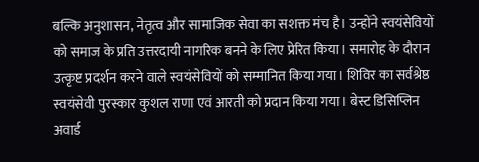बल्कि अनुशासन, नेतृत्व और सामाजिक सेवा का सशक्त मंच है। उन्होंने स्वयंसेवियों को समाज के प्रति उत्तरदायी नागरिक बनने के लिए प्रेरित किया। समारोह के दौरान उत्कृष्ट प्रदर्शन करने वाले स्वयंसेवियों को सम्मानित किया गया। शिविर का सर्वश्रेष्ठ स्वयंसेवी पुरस्कार कुशल राणा एवं आरती को प्रदान किया गया। बेस्ट डिसिप्लिन अवार्ड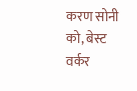करण सोनी को, बेस्ट वर्कर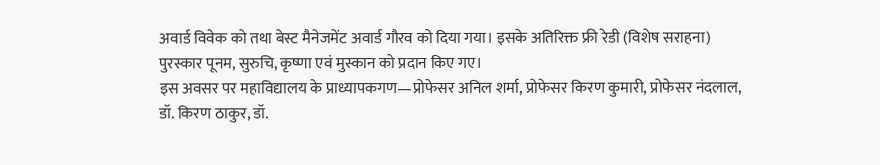अवार्ड विवेक को तथा बेस्ट मैनेजमेंट अवार्ड गौरव को दिया गया। इसके अतिरिक्त फ्री रेडी (विशेष सराहना) पुरस्कार पूनम, सुरुचि, कृष्णा एवं मुस्कान को प्रदान किए गए।
इस अवसर पर महाविद्यालय के प्राध्यापकगण—प्रोफेसर अनिल शर्मा, प्रोफेसर किरण कुमारी, प्रोफेसर नंदलाल, डॉ. किरण ठाकुर, डॉ.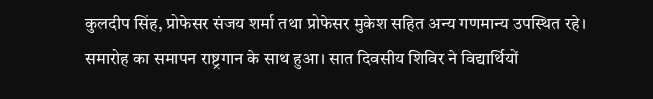कुलदीप सिंह, प्रोफेसर संजय शर्मा तथा प्रोफेसर मुकेश सहित अन्य गणमान्य उपस्थित रहे। समारोह का समापन राष्ट्रगान के साथ हुआ। सात दिवसीय शिविर ने विद्यार्थियों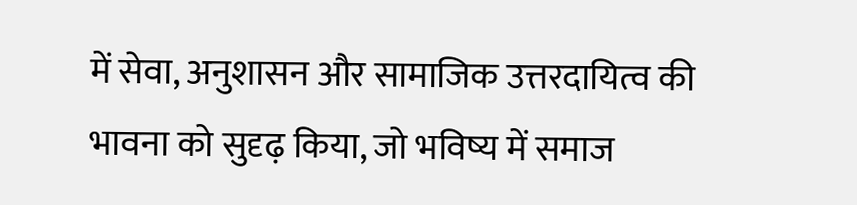में सेवा, अनुशासन और सामाजिक उत्तरदायित्व की भावना को सुदृढ़ किया, जो भविष्य में समाज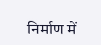निर्माण में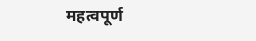महत्वपूर्ण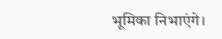भूमिका निभाएंगे।